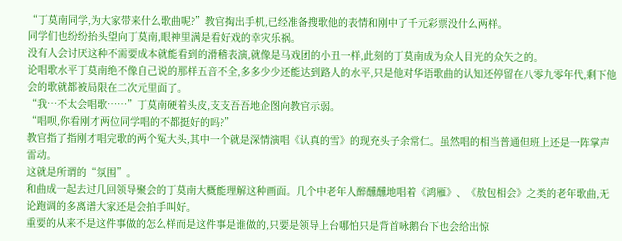“丁莫南同学,为大家带来什么歌曲呢?”教官掏出手机,已经准备搜歌他的表情和刚中了千元彩票没什么两样。
同学们也纷纷抬头望向丁莫南,眼神里满是看好戏的幸灾乐祸。
没有人会讨厌这种不需要成本就能看到的滑稽表演,就像是马戏团的小丑一样,此刻的丁莫南成为众人目光的众矢之的。
论唱歌水平丁莫南绝不像自己说的那样五音不全,多多少少还能达到路人的水平,只是他对华语歌曲的认知还停留在八零九零年代,剩下他会的歌就都被局限在二次元里面了。
“我…不太会唱歌……”丁莫南硬着头皮,支支吾吾地企图向教官示弱。
“唱呗,你看刚才两位同学唱的不都挺好的吗?”
教官指了指刚才唱完歌的两个冤大头,其中一个就是深情演唱《认真的雪》的现充头子余常仁。虽然唱的相当普通但班上还是一阵掌声雷动。
这就是所谓的“氛围”。
和曲成一起去过几回领导聚会的丁莫南大概能理解这种画面。几个中老年人醉醺醺地唱着《鸿雁》、《敖包相会》之类的老年歌曲,无论跑调的多离谱大家还是会拍手叫好。
重要的从来不是这件事做的怎么样而是这件事是谁做的,只要是领导上台哪怕只是背首咏鹅台下也会给出惊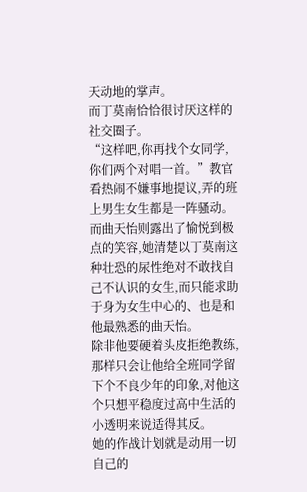天动地的掌声。
而丁莫南恰恰很讨厌这样的社交圈子。
“这样吧,你再找个女同学,你们两个对唱一首。”教官看热闹不嫌事地提议,弄的班上男生女生都是一阵骚动。
而曲天怡则露出了愉悦到极点的笑容,她清楚以丁莫南这种壮恐的尿性绝对不敢找自己不认识的女生,而只能求助于身为女生中心的、也是和他最熟悉的曲天怡。
除非他要硬着头皮拒绝教练,那样只会让他给全班同学留下个不良少年的印象,对他这个只想平稳度过高中生活的小透明来说适得其反。
她的作战计划就是动用一切自己的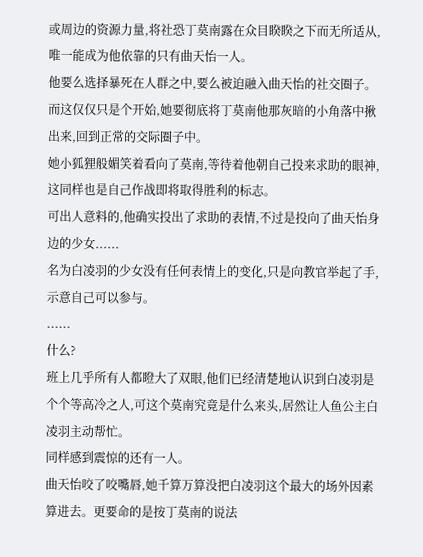或周边的资源力量,将社恐丁莫南露在众目睽睽之下而无所适从,唯一能成为他依靠的只有曲天怡一人。
他要么选择暴死在人群之中,要么被迫融入曲天怡的社交圈子。
而这仅仅只是个开始,她要彻底将丁莫南他那灰暗的小角落中揪出来,回到正常的交际圈子中。
她小狐狸般媚笑着看向了莫南,等待着他朝自己投来求助的眼神,这同样也是自己作战即将取得胜利的标志。
可出人意料的,他确实投出了求助的表情,不过是投向了曲天怡身边的少女......
名为白凌羽的少女没有任何表情上的变化,只是向教官举起了手,示意自己可以参与。
......
什么?
班上几乎所有人都瞪大了双眼,他们已经清楚地认识到白凌羽是个个等高冷之人,可这个莫南究竟是什么来头,居然让人鱼公主白凌羽主动帮忙。
同样感到震惊的还有一人。
曲天怡咬了咬嘴唇,她千算万算没把白凌羽这个最大的场外因素算进去。更要命的是按丁莫南的说法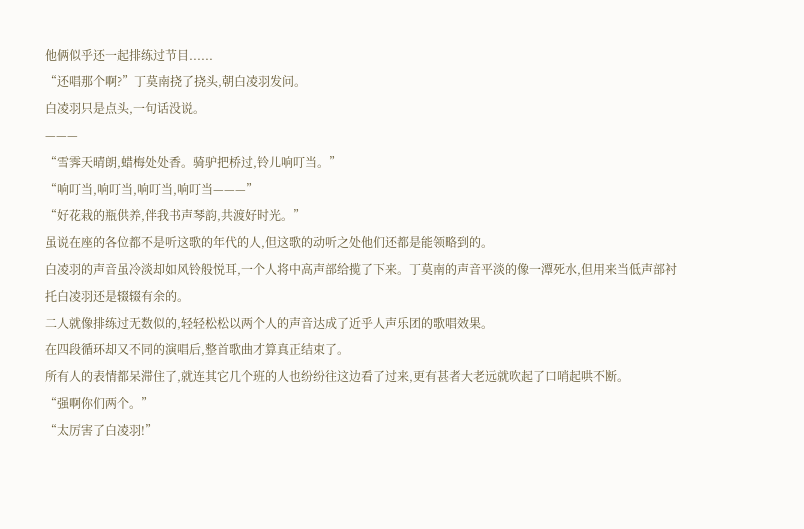他俩似乎还一起排练过节目......
“还唱那个啊?”丁莫南挠了挠头,朝白凌羽发问。
白凌羽只是点头,一句话没说。
———
“雪霁天晴朗,蜡梅处处香。骑驴把桥过,铃儿响叮当。”
“响叮当,响叮当,响叮当,响叮当———”
“好花栽的瓶供养,伴我书声琴韵,共渡好时光。”
虽说在座的各位都不是听这歌的年代的人,但这歌的动听之处他们还都是能领略到的。
白凌羽的声音虽冷淡却如风铃般悦耳,一个人将中高声部给揽了下来。丁莫南的声音平淡的像一潭死水,但用来当低声部衬托白凌羽还是辍辍有余的。
二人就像排练过无数似的,轻轻松松以两个人的声音达成了近乎人声乐团的歌唱效果。
在四段循环却又不同的演唱后,整首歌曲才算真正结束了。
所有人的表情都呆滞住了,就连其它几个班的人也纷纷往这边看了过来,更有甚者大老远就吹起了口哨起哄不断。
“强啊你们两个。”
“太厉害了白凌羽!”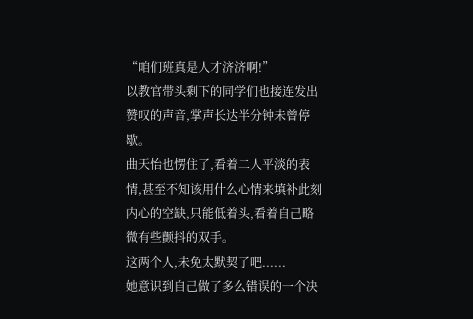“咱们班真是人才济济啊!”
以教官带头剩下的同学们也接连发出赞叹的声音,掌声长达半分钟未曾停歇。
曲天怡也愣住了,看着二人平淡的表情,甚至不知该用什么心情来填补此刻内心的空缺,只能低着头,看着自己略微有些颤抖的双手。
这两个人,未免太默契了吧......
她意识到自己做了多么错误的一个决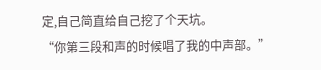定,自己简直给自己挖了个天坑。
“你第三段和声的时候唱了我的中声部。”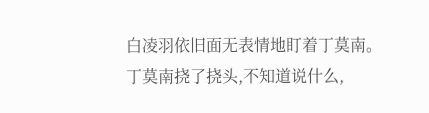白凌羽依旧面无表情地盯着丁莫南。
丁莫南挠了挠头,不知道说什么,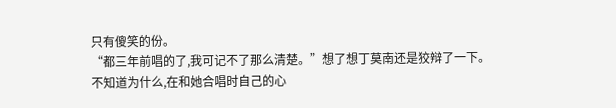只有傻笑的份。
“都三年前唱的了,我可记不了那么清楚。”想了想丁莫南还是狡辩了一下。
不知道为什么,在和她合唱时自己的心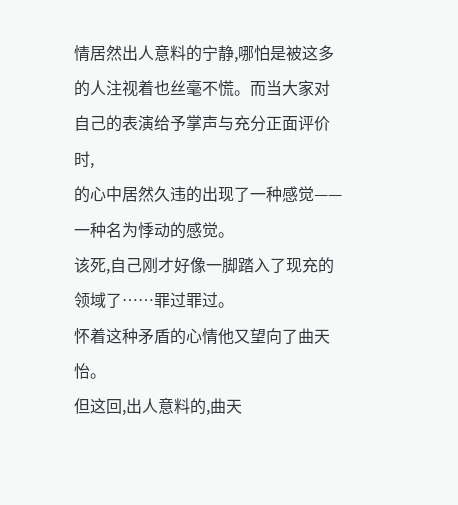情居然出人意料的宁静,哪怕是被这多的人注视着也丝毫不慌。而当大家对自己的表演给予掌声与充分正面评价时,
的心中居然久违的出现了一种感觉——
一种名为悸动的感觉。
该死,自己刚才好像一脚踏入了现充的领域了……罪过罪过。
怀着这种矛盾的心情他又望向了曲天怡。
但这回,出人意料的,曲天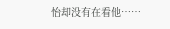怡却没有在看他……